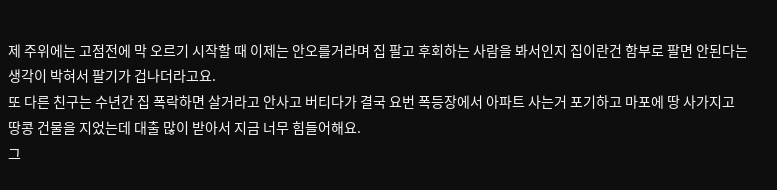제 주위에는 고점전에 막 오르기 시작할 때 이제는 안오를거라며 집 팔고 후회하는 사람을 봐서인지 집이란건 함부로 팔면 안된다는 생각이 박혀서 팔기가 겁나더라고요.
또 다른 친구는 수년간 집 폭락하면 살거라고 안사고 버티다가 결국 요번 폭등장에서 아파트 사는거 포기하고 마포에 땅 사가지고 땅콩 건물을 지었는데 대출 많이 받아서 지금 너무 힘들어해요.
그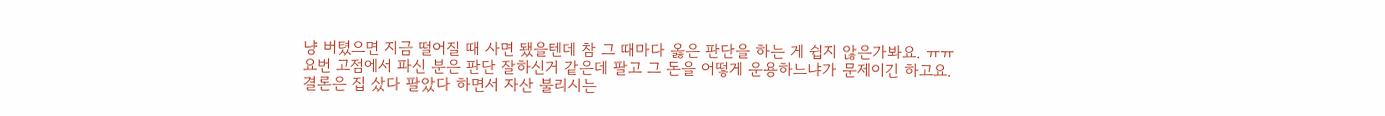냥 버텼으면 지금 떨어질 때 사면 됐을텐데 참 그 때마다 옳은 판단을 하는 게 쉽지 않은가봐요. ㅠㅠ
요번 고점에서 파신 분은 판단 잘하신거 같은데 팔고 그 돈을 어떻게 운용하느냐가 문제이긴 하고요.
결론은 집 샀다 팔았다 하면서 자산 불리시는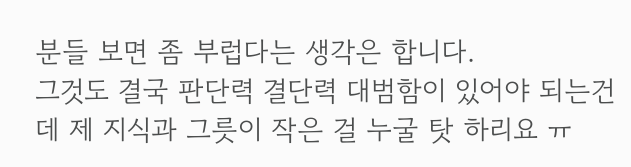분들 보면 좀 부럽다는 생각은 합니다.
그것도 결국 판단력 결단력 대범함이 있어야 되는건데 제 지식과 그릇이 작은 걸 누굴 탓 하리요 ㅠ